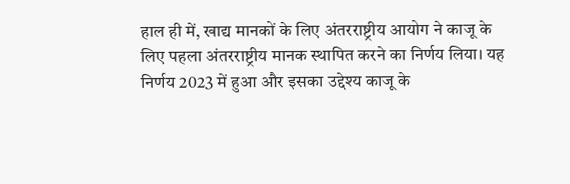हाल ही में, खाद्य मानकों के लिए अंतरराष्ट्रीय आयोग ने काजू के लिए पहला अंतरराष्ट्रीय मानक स्थापित करने का निर्णय लिया। यह निर्णय 2023 में हुआ और इसका उद्देश्य काजू के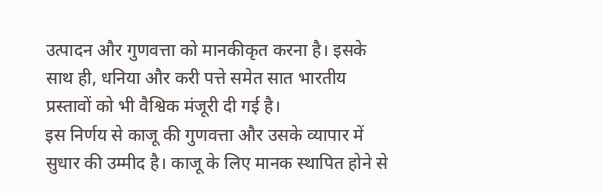उत्पादन और गुणवत्ता को मानकीकृत करना है। इसके साथ ही, धनिया और करी पत्ते समेत सात भारतीय प्रस्तावों को भी वैश्विक मंजूरी दी गई है।
इस निर्णय से काजू की गुणवत्ता और उसके व्यापार में सुधार की उम्मीद है। काजू के लिए मानक स्थापित होने से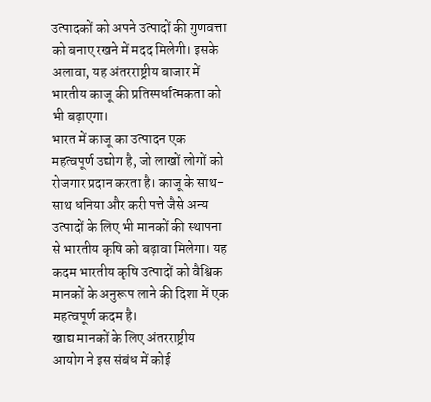उत्पादकों को अपने उत्पादों की गुणवत्ता को बनाए रखने में मदद मिलेगी। इसके अलावा, यह अंतरराष्ट्रीय बाजार में भारतीय काजू की प्रतिस्पर्धात्मकता को भी बढ़ाएगा।
भारत में काजू का उत्पादन एक महत्वपूर्ण उद्योग है, जो लाखों लोगों को रोजगार प्रदान करता है। काजू के साथ-साथ धनिया और करी पत्ते जैसे अन्य उत्पादों के लिए भी मानकों की स्थापना से भारतीय कृषि को बढ़ावा मिलेगा। यह कदम भारतीय कृषि उत्पादों को वैश्विक मानकों के अनुरूप लाने की दिशा में एक महत्वपूर्ण कदम है।
खाद्य मानकों के लिए अंतरराष्ट्रीय आयोग ने इस संबंध में कोई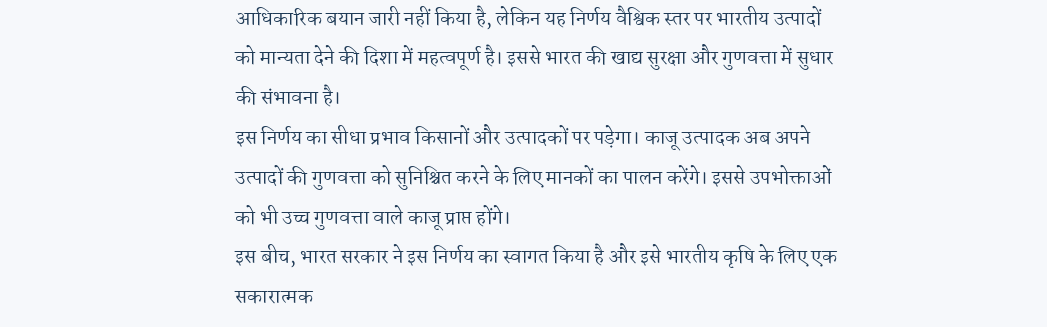आधिकारिक बयान जारी नहीं किया है, लेकिन यह निर्णय वैश्विक स्तर पर भारतीय उत्पादों को मान्यता देने की दिशा में महत्वपूर्ण है। इससे भारत की खाद्य सुरक्षा और गुणवत्ता में सुधार की संभावना है।
इस निर्णय का सीधा प्रभाव किसानों और उत्पादकों पर पड़ेगा। काजू उत्पादक अब अपने उत्पादों की गुणवत्ता को सुनिश्चित करने के लिए मानकों का पालन करेंगे। इससे उपभोक्ताओं को भी उच्च गुणवत्ता वाले काजू प्राप्त होंगे।
इस बीच, भारत सरकार ने इस निर्णय का स्वागत किया है और इसे भारतीय कृषि के लिए एक सकारात्मक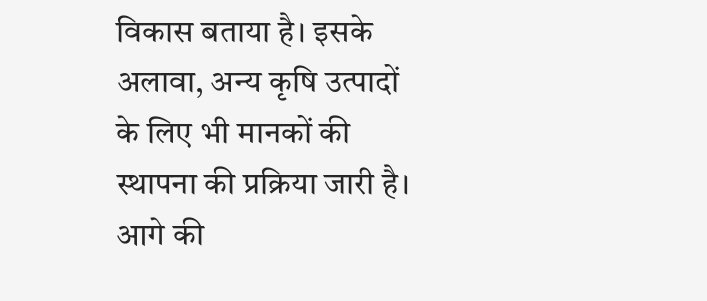विकास बताया है। इसके अलावा, अन्य कृषि उत्पादों के लिए भी मानकों की स्थापना की प्रक्रिया जारी है।
आगे की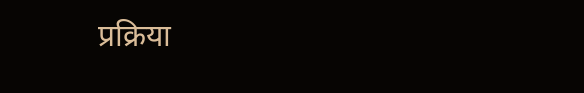प्रक्रिया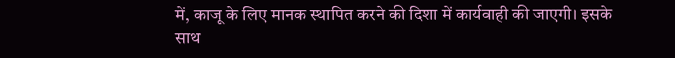में, काजू के लिए मानक स्थापित करने की दिशा में कार्यवाही की जाएगी। इसके साथ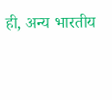ही, अन्य भारतीय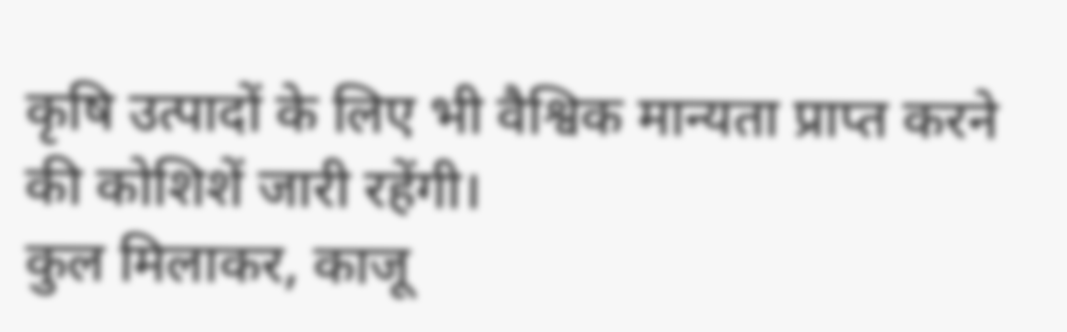कृषि उत्पादों के लिए भी वैश्विक मान्यता प्राप्त करने की कोशिशें जारी रहेंगी।
कुल मिलाकर, काजू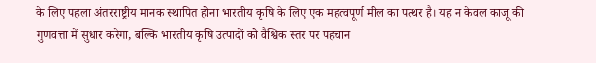के लिए पहला अंतरराष्ट्रीय मानक स्थापित होना भारतीय कृषि के लिए एक महत्वपूर्ण मील का पत्थर है। यह न केवल काजू की गुणवत्ता में सुधार करेगा, बल्कि भारतीय कृषि उत्पादों को वैश्विक स्तर पर पहचान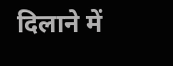दिलाने में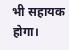भी सहायक होगा।